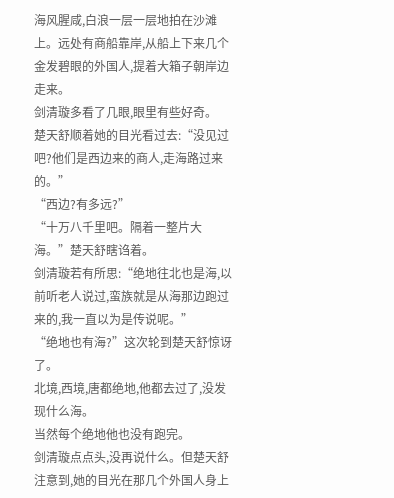海风腥咸,白浪一层一层地拍在沙滩上。远处有商船靠岸,从船上下来几个金发碧眼的外国人,提着大箱子朝岸边走来。
剑清璇多看了几眼,眼里有些好奇。
楚天舒顺着她的目光看过去:“没见过吧?他们是西边来的商人,走海路过来的。”
“西边?有多远?”
“十万八千里吧。隔着一整片大海。”楚天舒瞎诌着。
剑清璇若有所思:“绝地往北也是海,以前听老人说过,蛮族就是从海那边跑过来的,我一直以为是传说呢。”
“绝地也有海?”这次轮到楚天舒惊讶了。
北境,西境,唐都绝地,他都去过了,没发现什么海。
当然每个绝地他也没有跑完。
剑清璇点点头,没再说什么。但楚天舒注意到,她的目光在那几个外国人身上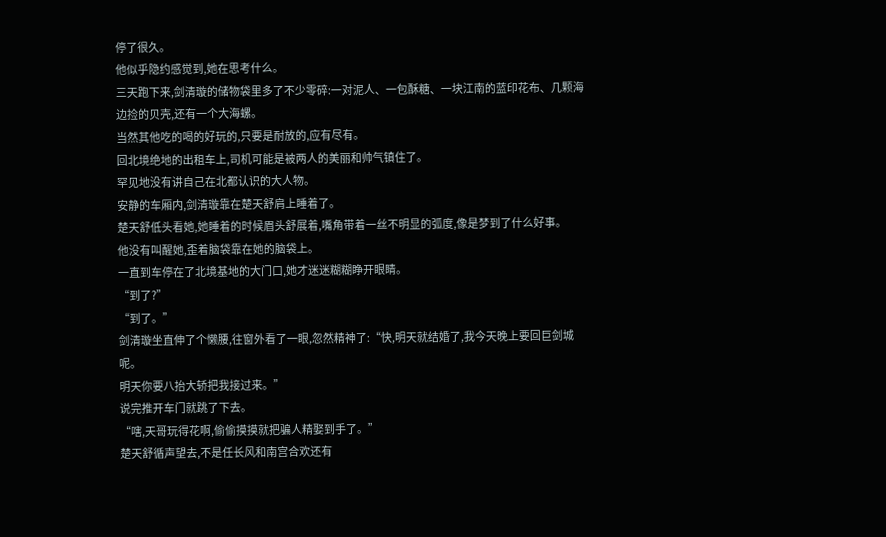停了很久。
他似乎隐约感觉到,她在思考什么。
三天跑下来,剑清璇的储物袋里多了不少零碎:一对泥人、一包酥糖、一块江南的蓝印花布、几颗海边捡的贝壳,还有一个大海螺。
当然其他吃的喝的好玩的,只要是耐放的,应有尽有。
回北境绝地的出租车上,司机可能是被两人的美丽和帅气镇住了。
罕见地没有讲自己在北都认识的大人物。
安静的车厢内,剑清璇靠在楚天舒肩上睡着了。
楚天舒低头看她,她睡着的时候眉头舒展着,嘴角带着一丝不明显的弧度,像是梦到了什么好事。
他没有叫醒她,歪着脑袋靠在她的脑袋上。
一直到车停在了北境基地的大门口,她才迷迷糊糊睁开眼睛。
“到了?”
“到了。”
剑清璇坐直伸了个懒腰,往窗外看了一眼,忽然精神了:“快,明天就结婚了,我今天晚上要回巨剑城呢。
明天你要八抬大轿把我接过来。”
说完推开车门就跳了下去。
“嗐,天哥玩得花啊,偷偷摸摸就把骗人精娶到手了。”
楚天舒循声望去,不是任长风和南宫合欢还有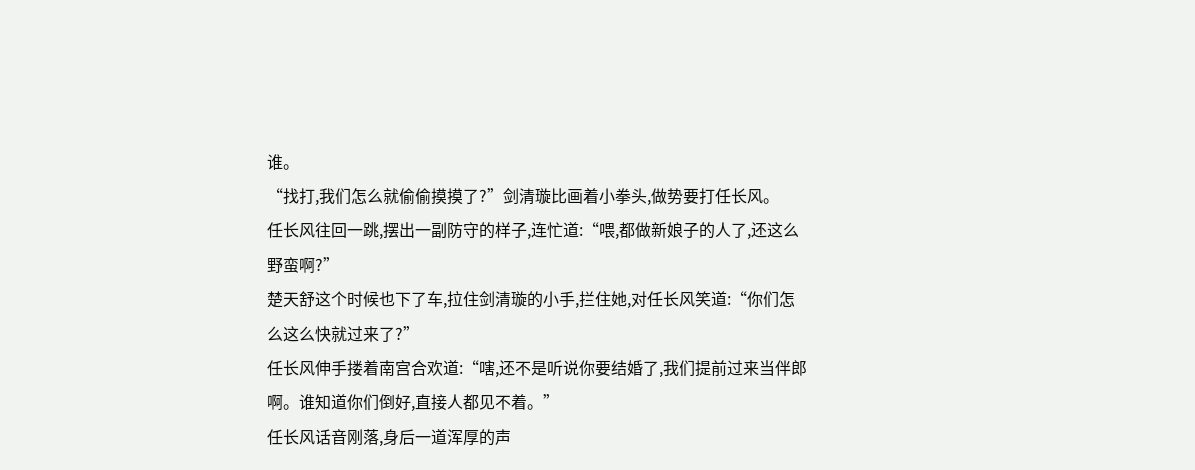谁。
“找打,我们怎么就偷偷摸摸了?”剑清璇比画着小拳头,做势要打任长风。
任长风往回一跳,摆出一副防守的样子,连忙道:“喂,都做新娘子的人了,还这么野蛮啊?”
楚天舒这个时候也下了车,拉住剑清璇的小手,拦住她,对任长风笑道:“你们怎么这么快就过来了?”
任长风伸手搂着南宫合欢道:“嗐,还不是听说你要结婚了,我们提前过来当伴郎啊。谁知道你们倒好,直接人都见不着。”
任长风话音刚落,身后一道浑厚的声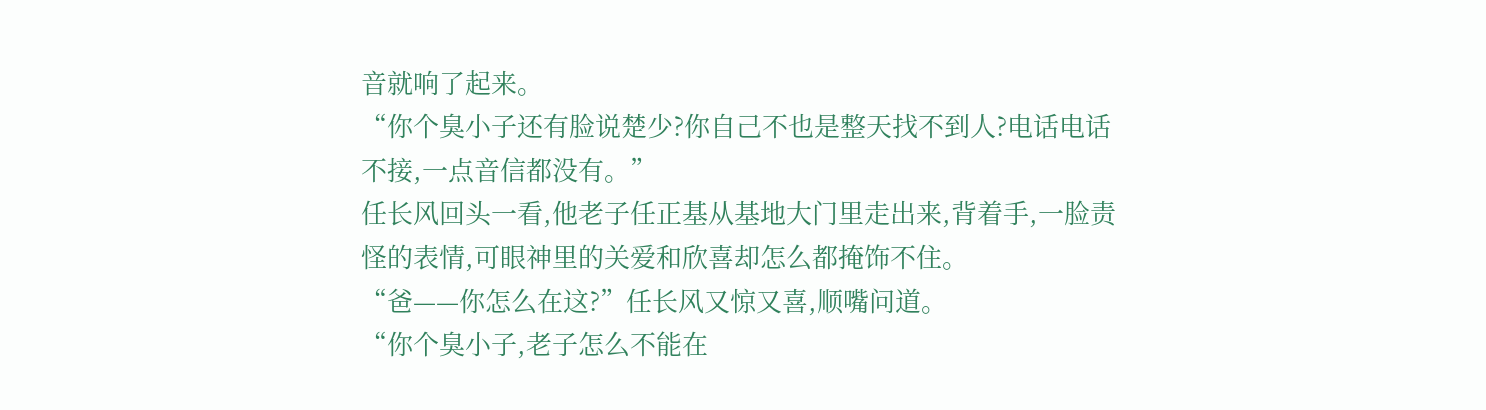音就响了起来。
“你个臭小子还有脸说楚少?你自己不也是整天找不到人?电话电话不接,一点音信都没有。”
任长风回头一看,他老子任正基从基地大门里走出来,背着手,一脸责怪的表情,可眼神里的关爱和欣喜却怎么都掩饰不住。
“爸——你怎么在这?”任长风又惊又喜,顺嘴问道。
“你个臭小子,老子怎么不能在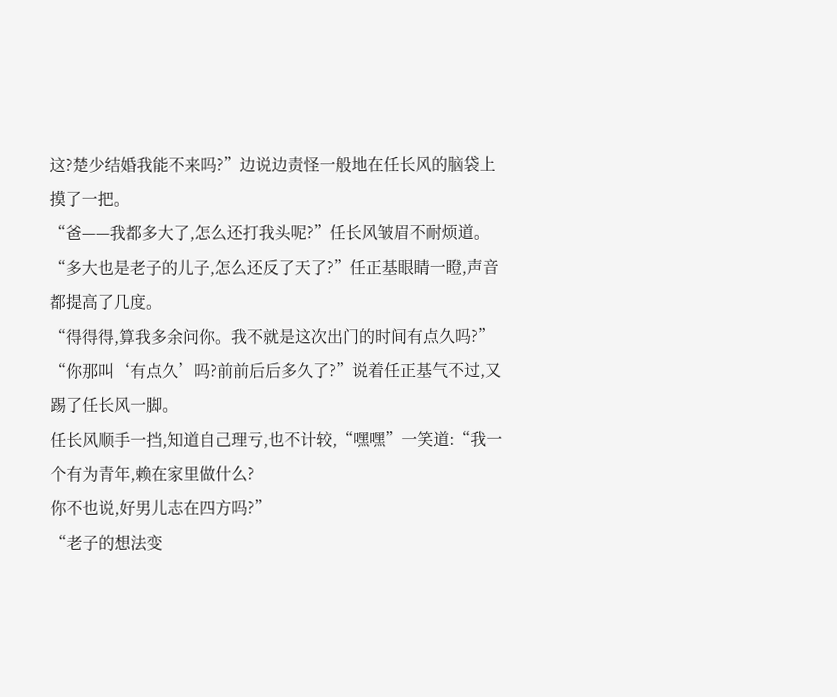这?楚少结婚我能不来吗?”边说边责怪一般地在任长风的脑袋上摸了一把。
“爸——我都多大了,怎么还打我头呢?”任长风皱眉不耐烦道。
“多大也是老子的儿子,怎么还反了天了?”任正基眼睛一瞪,声音都提高了几度。
“得得得,算我多余问你。我不就是这次出门的时间有点久吗?”
“你那叫‘有点久’吗?前前后后多久了?”说着任正基气不过,又踢了任长风一脚。
任长风顺手一挡,知道自己理亏,也不计较,“嘿嘿”一笑道:“我一个有为青年,赖在家里做什么?
你不也说,好男儿志在四方吗?”
“老子的想法变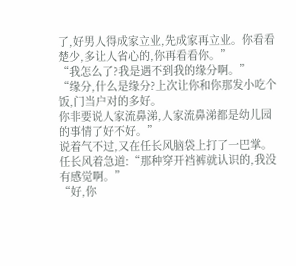了,好男人得成家立业,先成家再立业。你看看楚少,多让人省心的,你再看看你。”
“我怎么了?我是遇不到我的缘分啊。”
“缘分,什么是缘分?上次让你和你那发小吃个饭,门当户对的多好。
你非要说人家流鼻涕,人家流鼻涕都是幼儿园的事情了好不好。”
说着气不过,又在任长风脑袋上打了一巴掌。
任长风着急道:“那种穿开裆裤就认识的,我没有感觉啊。”
“好,你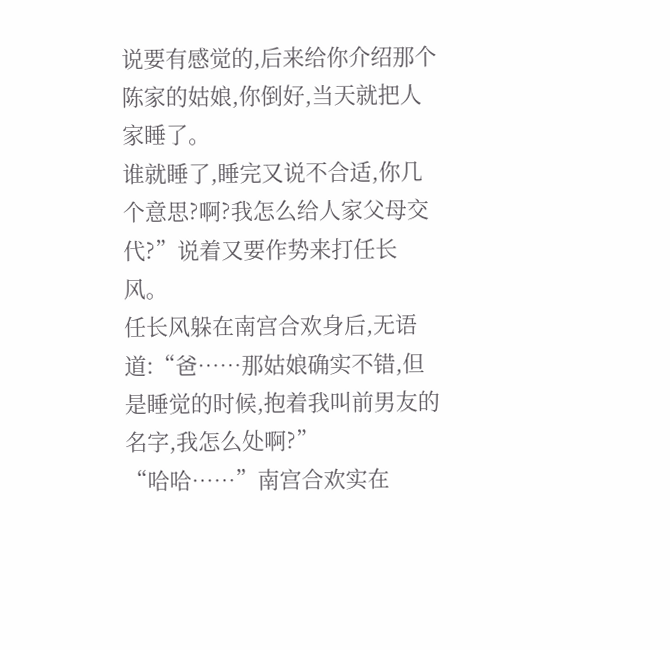说要有感觉的,后来给你介绍那个陈家的姑娘,你倒好,当天就把人家睡了。
谁就睡了,睡完又说不合适,你几个意思?啊?我怎么给人家父母交代?”说着又要作势来打任长风。
任长风躲在南宫合欢身后,无语道:“爸……那姑娘确实不错,但是睡觉的时候,抱着我叫前男友的名字,我怎么处啊?”
“哈哈……”南宫合欢实在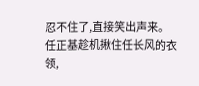忍不住了,直接笑出声来。
任正基趁机揪住任长风的衣领,